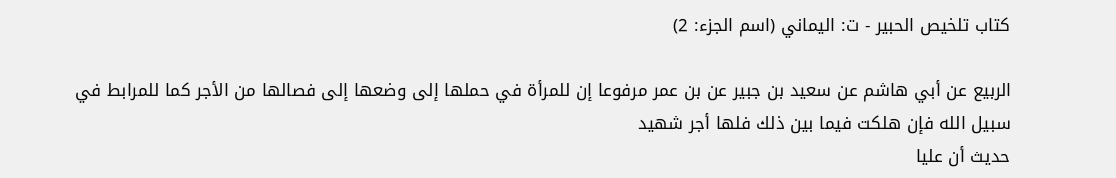كتاب تلخيص الحبير - ت: اليماني (اسم الجزء: 2)

الربيع عن أبي هاشم عن سعيد بن جبير عن بن عمر مرفوعا إن للمرأة في حملها إلى وضعها إلى فصالها من الأجر كما للمرابط في سبيل الله فإن هلكت فيما بين ذلك فلها أجر شهيد
حديث أن عليا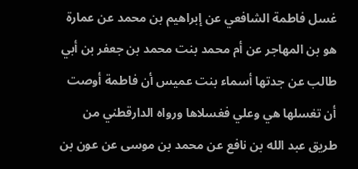غسل فاطمة الشافعي عن إبراهيم بن محمد عن عمارة هو بن المهاجر عن أم محمد بنت محمد بن جعفر بن أبي طالب عن جدتها أسماء بنت عميس أن فاطمة أوصت أن تغسلها هي وعلي فغسلاها ورواه الدارقطني من طريق عبد الله بن نافع عن محمد بن موسى عن عون بن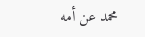محمد عن أمه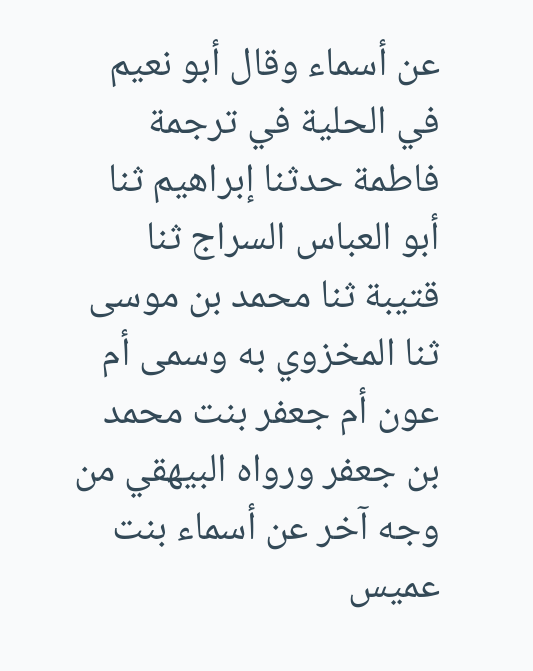عن أسماء وقال أبو نعيم في الحلية في ترجمة فاطمة حدثنا إبراهيم ثنا أبو العباس السراج ثنا قتيبة ثنا محمد بن موسى ثنا المخزوي به وسمى أم عون أم جعفر بنت محمد بن جعفر ورواه البيهقي من وجه آخر عن أسماء بنت عميس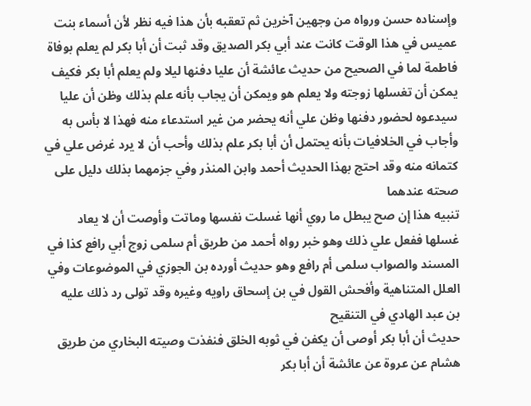وإسناده حسن ورواه من وجهين آخرين ثم تعقبه بأن هذا فيه نظر لأن أسماء بنت عميس في هذا الوقت كانت عند أبي بكر الصديق وقد ثبت أن أبا بكر لم يعلم بوفاة فاطمة لما في الصحيح من حديث عائشة أن عليا دفنها ليلا ولم يعلم أبا بكر فكيف يمكن أن تغسلها زوجته ولا يعلم هو ويمكن أن يجاب بأنه علم بذلك وظن أن عليا سيدعوه لحضور دفنها وظن علي أنه يحضر من غير استدعاء منه فهذا لا بأس به وأجاب في الخلافيات بأنه يحتمل أن أبا بكر علم بذلك وأحب أن لا يرد غرض علي في كتمانه منه وقد احتج بهذا الحديث أحمد وابن المنذر وفي جزمهما بذلك دليل على صحته عندهما
تنبيه هذا إن صح يبطل ما روي أنها غسلت نفسها وماتت وأوصت أن لا يعاد غسلها ففعل علي ذلك وهو خبر رواه أحمد من طريق أم سلمى زوج أبي رافع كذا في المسند والصواب سلمى أم رافع وهو حديث أورده بن الجوزي في الموضوعات وفي العلل المتناهية وأفحش القول في بن إسحاق راويه وغيره وقد تولى رد ذلك عليه بن عبد الهادي في التنقيح
حديث أن أبا بكر أوصى أن يكفن في ثوبه الخلق فنفذت وصيته البخاري من طريق هشام عن عروة عن عائشة أن أبا بكر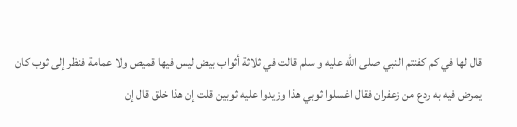قال لها في كم كفنتم النبي صلى الله عليه و سلم قالت في ثلاثة أثواب بيض ليس فيها قميص ولا عمامة فنظر إلى ثوب كان يمرض فيه به ردع من زعفران فقال اغسلوا ثوبي هذا وزيدوا عليه ثوبين قلت إن هذا خلق قال إن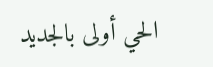الحي أولى بالجديد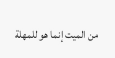من الميت إنما هو للمهلة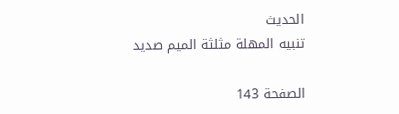الحديث
تنبيه المهلة مثلثة الميم صديد

الصفحة 143